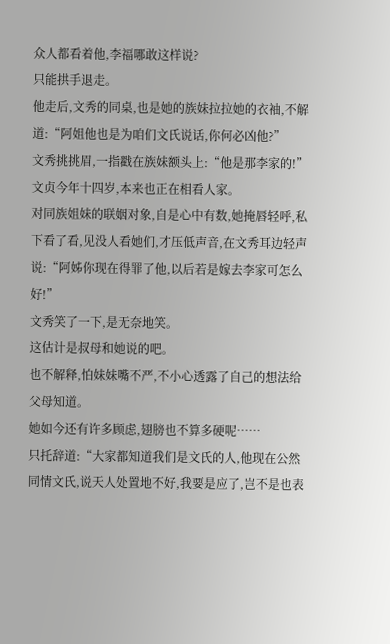众人都看着他,李福哪敢这样说?
只能拱手退走。
他走后,文秀的同桌,也是她的族妹拉拉她的衣袖,不解道:“阿姐他也是为咱们文氏说话,你何必凶他?”
文秀挑挑眉,一指戳在族妹额头上:“他是那李家的!”
文贞今年十四岁,本来也正在相看人家。
对同族姐妹的联姻对象,自是心中有数,她掩唇轻呼,私下看了看,见没人看她们,才压低声音,在文秀耳边轻声说:“阿姊你现在得罪了他,以后若是嫁去李家可怎么好!”
文秀笑了一下,是无奈地笑。
这估计是叔母和她说的吧。
也不解释,怕妹妹嘴不严,不小心透露了自己的想法给父母知道。
她如今还有许多顾虑,翅膀也不算多硬呢……
只托辞道:“大家都知道我们是文氏的人,他现在公然同情文氏,说天人处置地不好,我要是应了,岂不是也表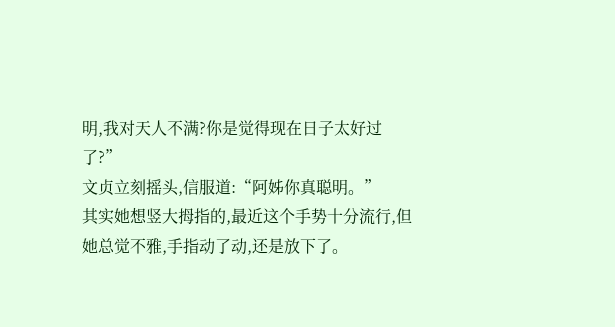明,我对天人不满?你是觉得现在日子太好过了?”
文贞立刻摇头,信服道:“阿姊你真聪明。”
其实她想竖大拇指的,最近这个手势十分流行,但她总觉不雅,手指动了动,还是放下了。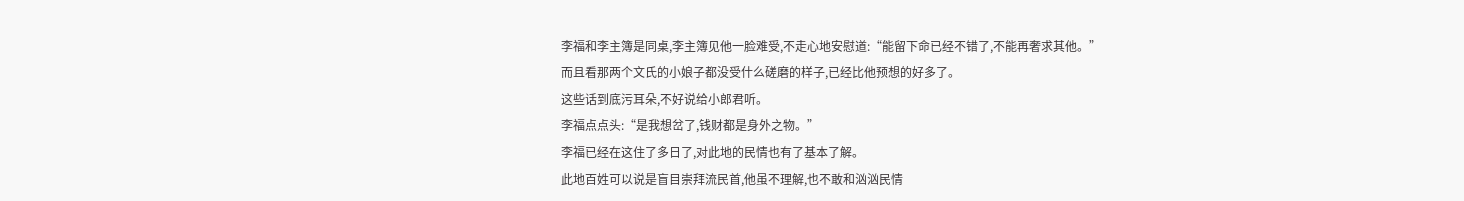李福和李主簿是同桌,李主簿见他一脸难受,不走心地安慰道:“能留下命已经不错了,不能再奢求其他。”
而且看那两个文氏的小娘子都没受什么磋磨的样子,已经比他预想的好多了。
这些话到底污耳朵,不好说给小郎君听。
李福点点头:“是我想岔了,钱财都是身外之物。”
李福已经在这住了多日了,对此地的民情也有了基本了解。
此地百姓可以说是盲目崇拜流民首,他虽不理解,也不敢和汹汹民情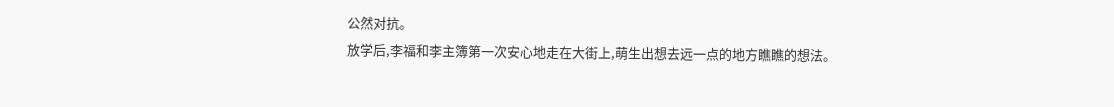公然对抗。
放学后,李福和李主簿第一次安心地走在大街上,萌生出想去远一点的地方瞧瞧的想法。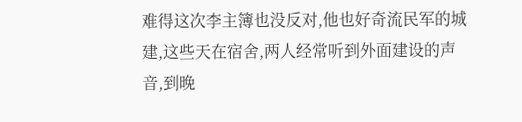难得这次李主簿也没反对,他也好奇流民军的城建,这些天在宿舍,两人经常听到外面建设的声音,到晚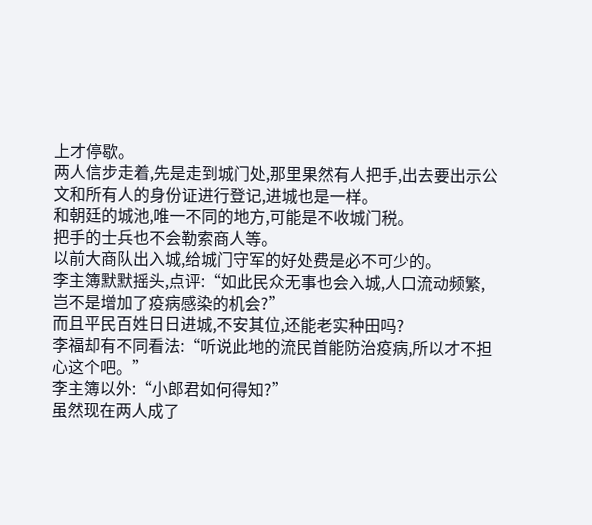上才停歇。
两人信步走着,先是走到城门处,那里果然有人把手,出去要出示公文和所有人的身份证进行登记,进城也是一样。
和朝廷的城池,唯一不同的地方,可能是不收城门税。
把手的士兵也不会勒索商人等。
以前大商队出入城,给城门守军的好处费是必不可少的。
李主簿默默摇头,点评:“如此民众无事也会入城,人口流动频繁,岂不是增加了疫病感染的机会?”
而且平民百姓日日进城,不安其位,还能老实种田吗?
李福却有不同看法:“听说此地的流民首能防治疫病,所以才不担心这个吧。”
李主簿以外:“小郎君如何得知?”
虽然现在两人成了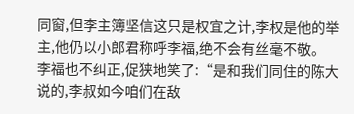同窗,但李主簿坚信这只是权宜之计,李权是他的举主,他仍以小郎君称呼李福,绝不会有丝毫不敬。
李福也不纠正,促狭地笑了:“是和我们同住的陈大说的,李叔如今咱们在敌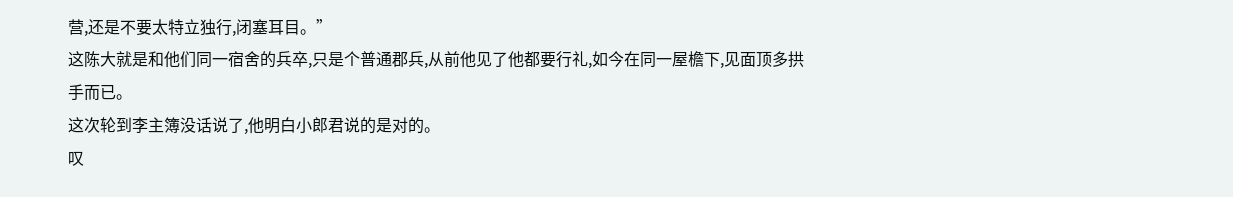营,还是不要太特立独行,闭塞耳目。”
这陈大就是和他们同一宿舍的兵卒,只是个普通郡兵,从前他见了他都要行礼,如今在同一屋檐下,见面顶多拱手而已。
这次轮到李主簿没话说了,他明白小郎君说的是对的。
叹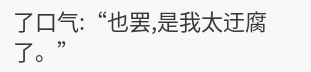了口气:“也罢,是我太迂腐了。”